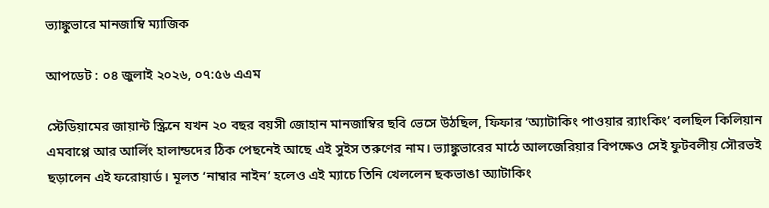ভ্যাঙ্কুভারে মানজাম্বি ম্যাজিক

আপডেট : ০৪ জুলাই ২০২৬, ০৭:৫৬ এএম

স্টেডিয়ামের জায়ান্ট স্ক্রিনে যখন ২০ বছর বয়সী জোহান মানজাম্বির ছবি ভেসে উঠছিল, ফিফার ‘অ্যাটাকিং পাওয়ার র‌্যাংকিং’ বলছিল কিলিয়ান এমবাপ্পে আর আর্লিং হালান্ডদের ঠিক পেছনেই আছে এই সুইস তরুণের নাম। ভ্যাঙ্কুভারের মাঠে আলজেরিয়ার বিপক্ষেও সেই ফুটবলীয় সৌরভই ছড়ালেন এই ফরোয়ার্ড। মূলত ‘নাম্বার নাইন’ হলেও এই ম্যাচে তিনি খেললেন ছকভাঙা অ্যাটাকিং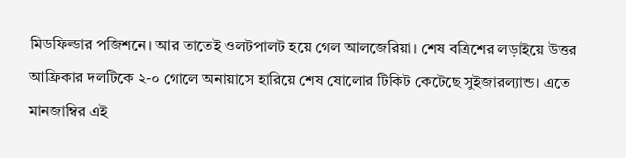মিডফিল্ডার পজিশনে। আর তাতেই ওলটপালট হয়ে গেল আলজেরিয়া। শেষ বত্রিশের লড়াইয়ে উত্তর আফ্রিকার দলটিকে ২-০ গোলে অনায়াসে হারিয়ে শেষ ষোলোর টিকিট কেটেছে সুইজারল্যান্ড। এতে মানজাম্বির এই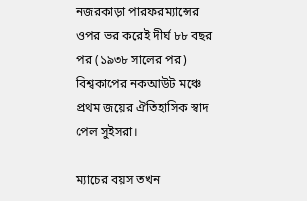নজরকাড়া পারফরম্যান্সের ওপর ভর করেই দীর্ঘ ৮৮ বছর পর (১৯৩৮ সালের পর) বিশ্বকাপের নকআউট মঞ্চে প্রথম জয়ের ঐতিহাসিক স্বাদ পেল সুইসরা।

ম্যাচের বয়স তখন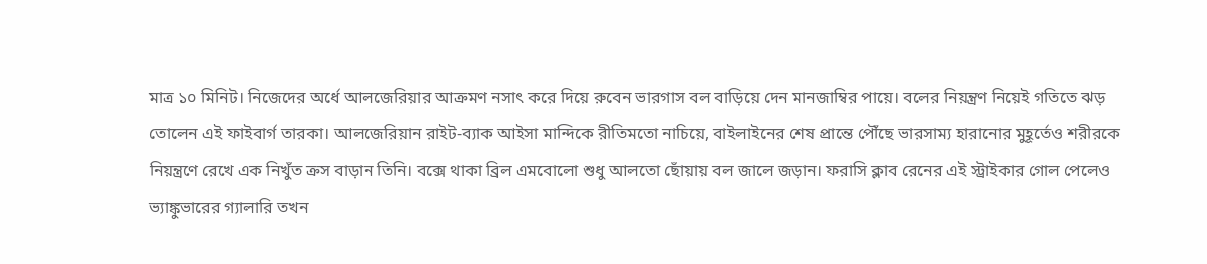মাত্র ১০ মিনিট। নিজেদের অর্ধে আলজেরিয়ার আক্রমণ নসাৎ করে দিয়ে রুবেন ভারগাস বল বাড়িয়ে দেন মানজাম্বির পায়ে। বলের নিয়ন্ত্রণ নিয়েই গতিতে ঝড় তোলেন এই ফাইবার্গ তারকা। আলজেরিয়ান রাইট-ব্যাক আইসা মান্দিকে রীতিমতো নাচিয়ে, বাইলাইনের শেষ প্রান্তে পৌঁছে ভারসাম্য হারানোর মুহূর্তেও শরীরকে নিয়ন্ত্রণে রেখে এক নিখুঁত ক্রস বাড়ান তিনি। বক্সে থাকা ব্রিল এমবোলো শুধু আলতো ছোঁয়ায় বল জালে জড়ান। ফরাসি ক্লাব রেনের এই স্ট্রাইকার গোল পেলেও ভ্যাঙ্কুভারের গ্যালারি তখন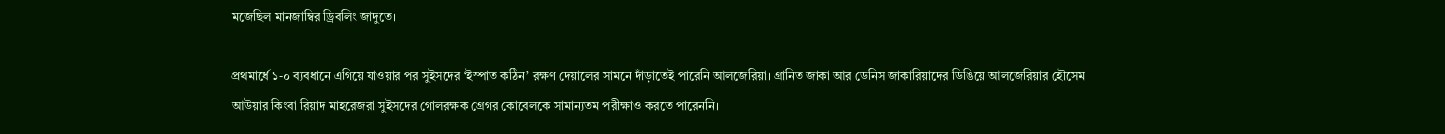মজেছিল মানজাম্বির ড্রিবলিং জাদুতে।

প্রথমার্ধে ১-০ ব্যবধানে এগিয়ে যাওয়ার পর সুইসদের ‘ইস্পাত কঠিন’ রক্ষণ দেয়ালের সামনে দাঁড়াতেই পারেনি আলজেরিয়া। গ্রানিত জাকা আর ডেনিস জাকারিয়াদের ডিঙিয়ে আলজেরিয়ার হৌসেম আউয়ার কিংবা রিয়াদ মাহরেজরা সুইসদের গোলরক্ষক গ্রেগর কোবেলকে সামান্যতম পরীক্ষাও করতে পারেননি।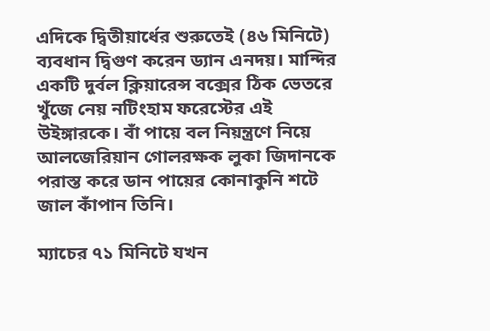এদিকে দ্বিতীয়ার্ধের শুরুতেই (৪৬ মিনিটে) ব্যবধান দ্বিগুণ করেন ড্যান এনদয়। মান্দির একটি দুর্বল ক্লিয়ারেন্স বক্সের ঠিক ভেতরে খুঁজে নেয় নটিংহাম ফরেস্টের এই উইঙ্গারকে। বাঁ পায়ে বল নিয়ন্ত্রণে নিয়ে আলজেরিয়ান গোলরক্ষক লুকা জিদানকে পরাস্ত করে ডান পায়ের কোনাকুনি শটে জাল কাঁপান তিনি।

ম্যাচের ৭১ মিনিটে যখন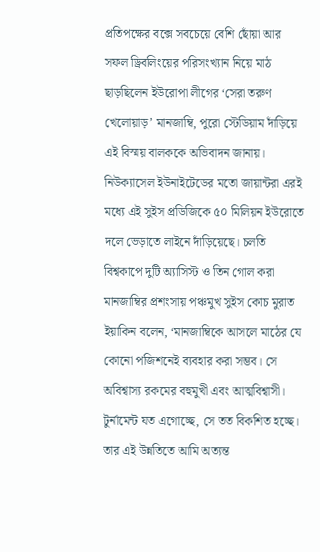প্রতিপক্ষের বক্সে সবচেয়ে বেশি ছোঁয়া আর সফল ড্রিবলিংয়ের পরিসংখ্যান নিয়ে মাঠ ছাড়ছিলেন ইউরোপা লীগের ‘সেরা তরুণ খেলোয়াড়’ মানজাম্বি, পুরো স্টেডিয়াম দাঁড়িয়ে এই বিস্ময় বালককে অভিবাদন জানায়। নিউক্যাসেল ইউনাইটেডের মতো জায়ান্টরা এরই মধ্যে এই সুইস প্রডিজিকে ৫০ মিলিয়ন ইউরোতে দলে ভেড়াতে লাইনে দাঁড়িয়েছে। চলতি বিশ্বকাপে দুটি অ্যাসিস্ট ও তিন গোল করা মানজাম্বির প্রশংসায় পঞ্চমুখ সুইস কোচ মুরাত ইয়াকিন বলেন, ‘মানজাম্বিকে আসলে মাঠের যে কোনো পজিশনেই ব্যবহার করা সম্ভব। সে অবিশ্বাস্য রকমের বহুমুখী এবং আত্মবিশ্বাসী। টুর্নামেন্ট যত এগোচ্ছে, সে তত বিকশিত হচ্ছে। তার এই উন্নতিতে আমি অত্যন্ত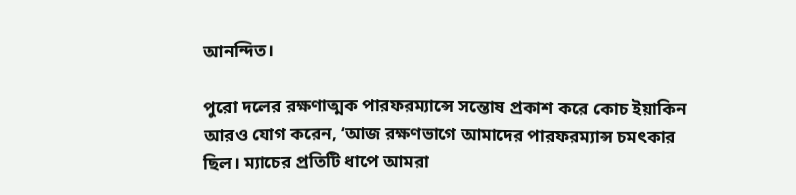আনন্দিত।

পুরো দলের রক্ষণাত্মক পারফরম্যান্সে সন্তোষ প্রকাশ করে কোচ ইয়াকিন আরও যোগ করেন, ‘আজ রক্ষণভাগে আমাদের পারফরম্যান্স চমৎকার ছিল। ম্যাচের প্রতিটি ধাপে আমরা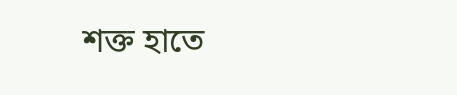শক্ত হাতে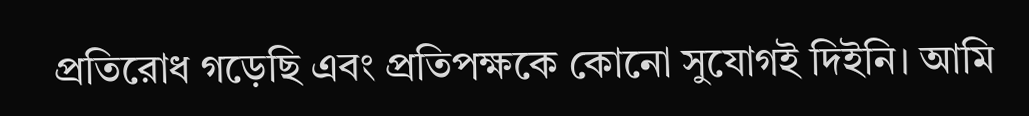প্রতিরোধ গড়েছি এবং প্রতিপক্ষকে কোনো সুযোগই দিইনি। আমি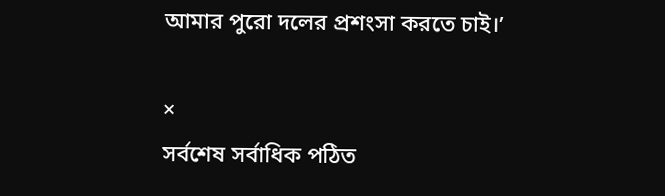আমার পুরো দলের প্রশংসা করতে চাই।’

×
সর্বশেষ সর্বাধিক পঠিত